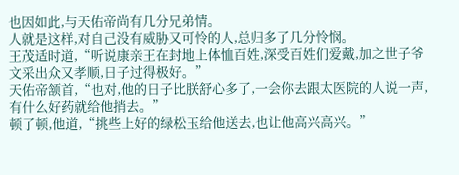也因如此,与天佑帝尚有几分兄弟情。
人就是这样,对自己没有威胁又可怜的人,总归多了几分怜悯。
王茂适时道,“听说康亲王在封地上体恤百姓,深受百姓们爱戴,加之世子爷文采出众又孝顺,日子过得极好。”
天佑帝颔首,“也对,他的日子比朕舒心多了,一会你去跟太医院的人说一声,有什么好药就给他捎去。”
顿了顿,他道,“挑些上好的绿松玉给他送去,也让他高兴高兴。”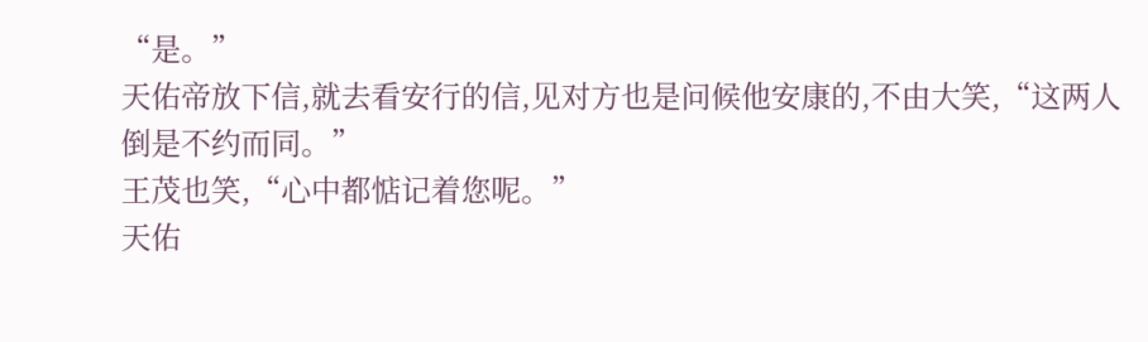“是。”
天佑帝放下信,就去看安行的信,见对方也是问候他安康的,不由大笑,“这两人倒是不约而同。”
王茂也笑,“心中都惦记着您呢。”
天佑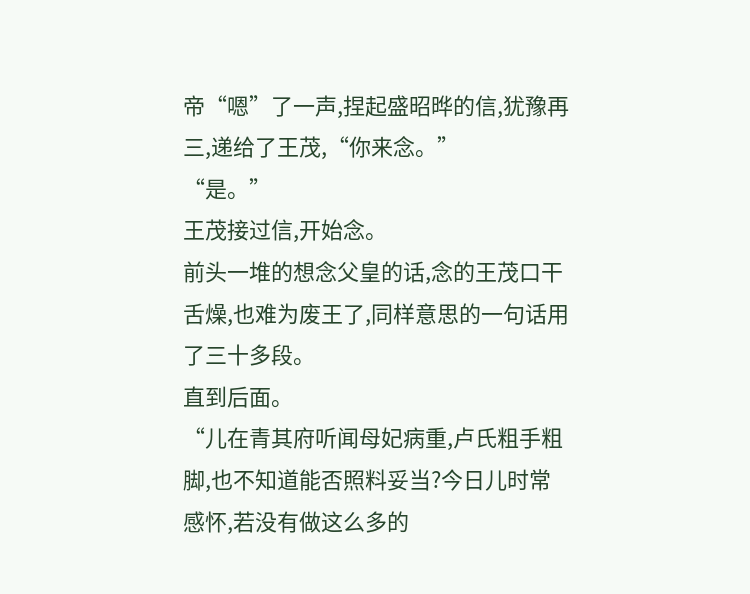帝“嗯”了一声,捏起盛昭晔的信,犹豫再三,递给了王茂,“你来念。”
“是。”
王茂接过信,开始念。
前头一堆的想念父皇的话,念的王茂口干舌燥,也难为废王了,同样意思的一句话用了三十多段。
直到后面。
“儿在青其府听闻母妃病重,卢氏粗手粗脚,也不知道能否照料妥当?今日儿时常感怀,若没有做这么多的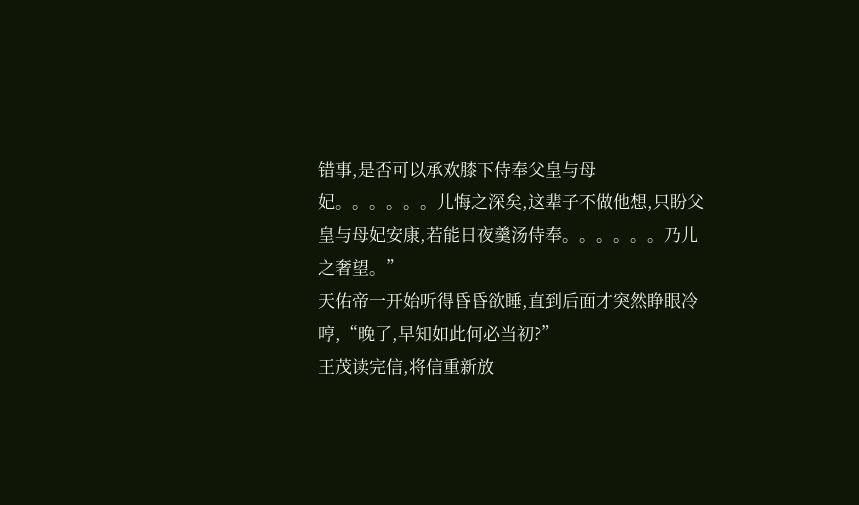错事,是否可以承欢膝下侍奉父皇与母妃。。。。。。儿悔之深矣,这辈子不做他想,只盼父皇与母妃安康,若能日夜羹汤侍奉。。。。。。乃儿之奢望。”
天佑帝一开始听得昏昏欲睡,直到后面才突然睁眼冷哼,“晚了,早知如此何必当初?”
王茂读完信,将信重新放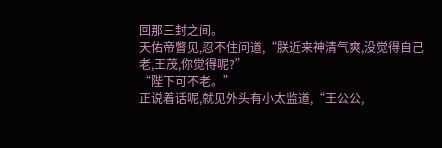回那三封之间。
天佑帝瞥见,忍不住问道,“朕近来神清气爽,没觉得自己老,王茂,你觉得呢?”
“陛下可不老。”
正说着话呢,就见外头有小太监道,“王公公,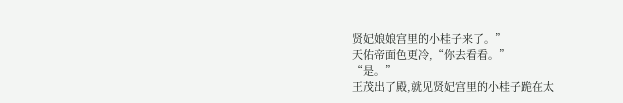贤妃娘娘宫里的小桂子来了。”
天佑帝面色更冷,“你去看看。”
“是。”
王茂出了殿,就见贤妃宫里的小桂子跪在太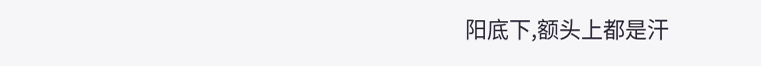阳底下,额头上都是汗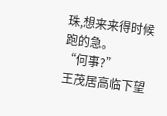珠,想来来得时候跑的急。
“何事?”
王茂居高临下望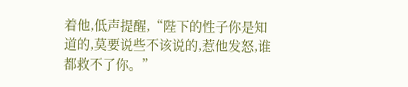着他,低声提醒,“陛下的性子你是知道的,莫要说些不该说的,惹他发怒,谁都救不了你。”